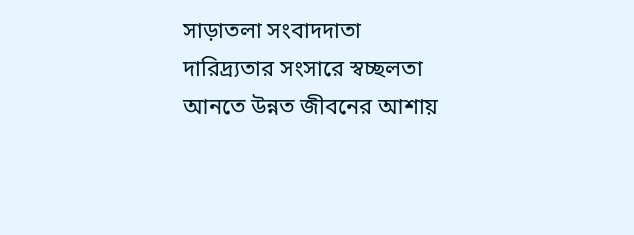সাড়াতলা সংবাদদাতা
দারিদ্র্যতার সংসারে স্বচ্ছলতা আনতে উন্নত জীবনের আশায়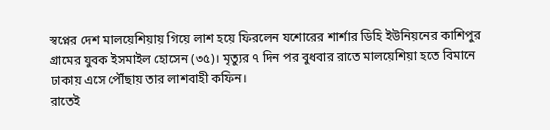স্বপ্নের দেশ মালয়েশিয়ায় গিয়ে লাশ হয়ে ফিরলেন যশোরের শার্শার ডিহি ইউনিয়নের কাশিপুর গ্রামের যুবক ইসমাইল হোসেন (৩৫)। মৃত্যুর ৭ দিন পর বুধবার রাতে মালয়েশিয়া হতে বিমানে ঢাকায় এসে পৌঁছায় তার লাশবাহী কফিন।
রাতেই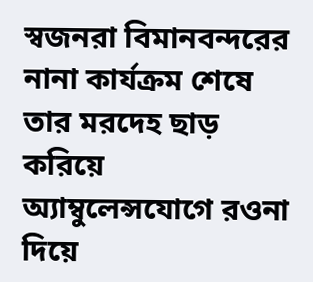স্বজনরা বিমানবন্দরের নানা কার্যক্রম শেষে তার মরদেহ ছাড় করিয়ে অ্যাম্বুলেন্সযোগে রওনা দিয়ে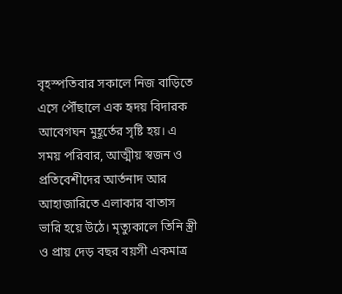বৃহস্পতিবার সকালে নিজ বাড়িতে এসে পৌঁছালে এক হৃদয় বিদারক আবেগঘন মুহূর্তের সৃষ্টি হয়। এ সময় পরিবার, আত্মীয় স্বজন ও প্রতিবেশীদের আর্তনাদ আর আহাজারিতে এলাকার বাতাস ভারি হয়ে উঠে। মৃত্যুকালে তিনি স্ত্রী ও প্রায় দেড় বছর বয়সী একমাত্র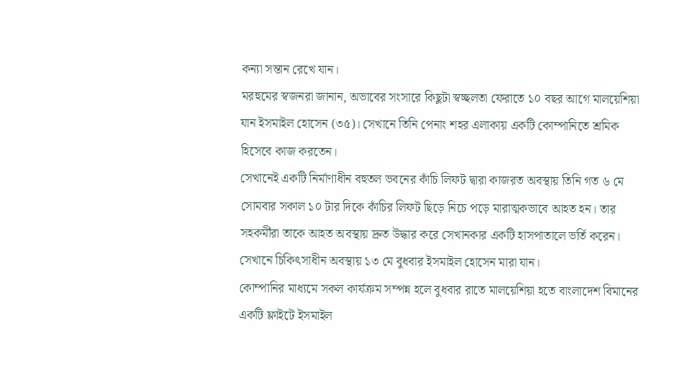কন্যা সন্তান রেখে যান।
মরহুমের স্বজনরা জানান, অভাবের সংসারে কিছুটা স্বচ্ছলতা ফেরাতে ১০ বছর আগে মালয়েশিয়া যান ইসমাইল হোসেন (৩৫)। সেখানে তিনি পেনাং শহর এলাকায় একটি কোম্পানিতে শ্রমিক হিসেবে কাজ করতেন।
সেখানেই একটি নির্মাণাধীন বহুতল ভবনের কাঁচি লিফট দ্বারা কাজরত অবস্থায় তিনি গত ৬ মে সোমবার সকাল ১০ টার দিকে কাঁচির লিফট ছিড়ে নিচে পড়ে মারাত্মকভাবে আহত হন। তার সহকর্মীরা তাকে আহত অবস্থায় দ্রুত উদ্ধার করে সেখানকার একটি হাসপাতালে ভর্তি করেন। সেখানে চিকিৎসাধীন অবস্থায় ১৩ মে বুধবার ইসমাইল হোসেন মারা যান।
কোম্পানির মাধ্যমে সকল কার্যক্রম সম্পন্ন হলে বুধবার রাতে মালয়েশিয়া হতে বাংলাদেশ বিমানের একটি ফ্লাইটে ইসমাইল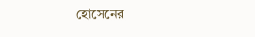হোসেনের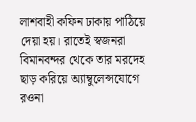লাশবাহী কফিন ঢাকায় পাঠিয়ে দেয়া হয়। রাতেই স্বজনরা বিমানবন্দর থেকে তার মরদেহ ছাড় করিয়ে অ্যাম্বুলেন্সযোগে রওনা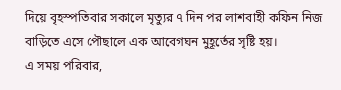দিয়ে বৃহস্পতিবার সকালে মৃত্যুর ৭ দিন পর লাশবাহী কফিন নিজ বাড়িতে এসে পৌছালে এক আবেগঘন মুহূর্তের সৃষ্টি হয়।
এ সময় পরিবার,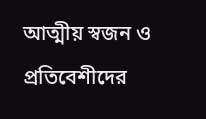আত্মীয় স্বজন ও প্রতিবেশীদের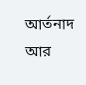আর্তনাদ আর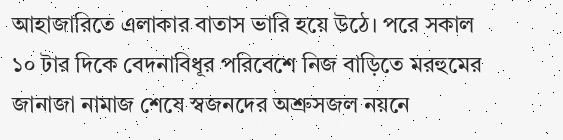আহাজারিতে এলাকার বাতাস ভারি হয়ে উঠে। পরে সকাল ১০ টার দিকে বেদনাবিধূর পরিবেশে নিজ বাড়িতে মরহুমের জানাজা নামাজ শেষে স্বজনদের অশ্রুসজল নয়নে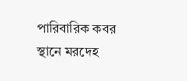পারিবারিক কবর স্থানে মরদেহ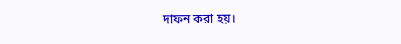দাফন করা হয়।